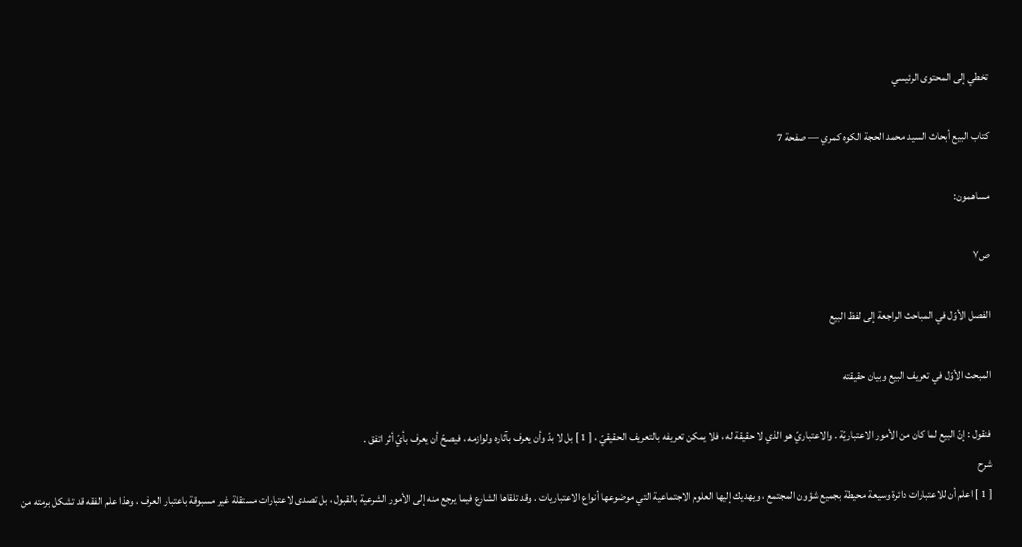تخطي إلى المحتوى الرئيسي

كتاب البيع أبحاث السيد محمد الحجة الكوه كمري — صفحة 7

مساهمون:

ص٧

الفصل الأوّل في المباحث الراجعة إلى لفظ البيع

المبحث الأوّل في تعريف البيع وبيان حقيقته

فنقول : إنّ البيع لما كان من الأمور الاعتباريّة . والاعتباريّ هو الذي لا حقيقة له ، فلا يمكن تعريفه بالتعريف الحقيقيّ ، [ 1 ] بل لا بدّ وأن يعرف بآثاره ولوازمه ، فيصحّ أن يعرف بأيّ أثر اتفق .
شرح
[ 1 ] اعلم أن للاعتبارات دائرة وسيعة محيطة بجميع شؤون المجتمع ، ويهديك إليها العلوم الاجتماعية التي موضوعها أنواع الاعتباريات . وقد تلقاها الشارع فيما يرجع منه إلى الأمور الشرعية بالقبول ، بل تصدى لاعتبارات مستقلة غير مسبوقة باعتبار العرف ، وهذا علم الفقه قد تشكل برمته من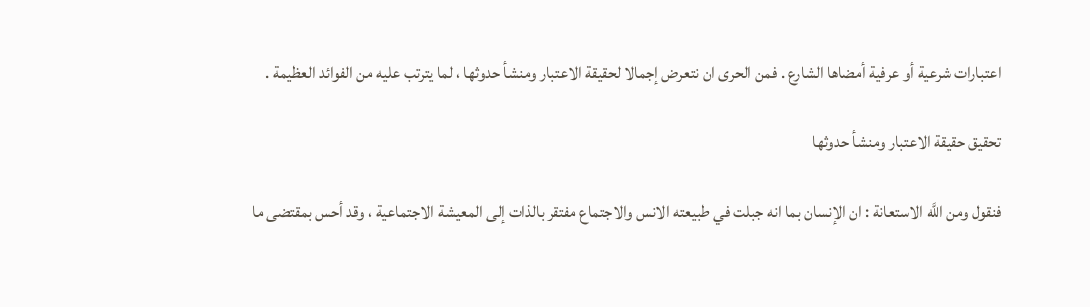اعتبارات شرعية أو عرفية أمضاها الشارع . فمن الحرى ان نتعرض إجمالا لحقيقة الاعتبار ومنشأ حدوثها ، لما يترتب عليه من الفوائد العظيمة .

تحقيق حقيقة الاعتبار ومنشأ حدوثها

فنقول ومن اللَّه الاستعانة : ان الإنسان بما انه جبلت في طبيعته الانس والاجتماع مفتقر بالذات إلى المعيشة الاجتماعية ، وقد أحس بمقتضى ما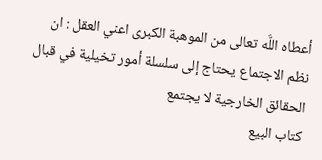أعطاه اللَّه تعالى من الموهبة الكبرى اعني العقل : ان نظم الاجتماع يحتاج إلى سلسلة أمور تخيلية في قبال الحقائق الخارجية لا يجتمع
كتاب البيع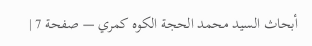أبحاث السيد محمد الحجة الكوه كمري — صفحة 7 |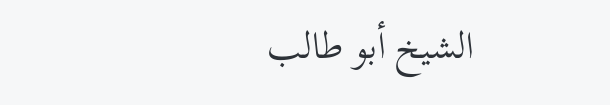الشيخ أبو طالب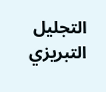التجليل التبريزي